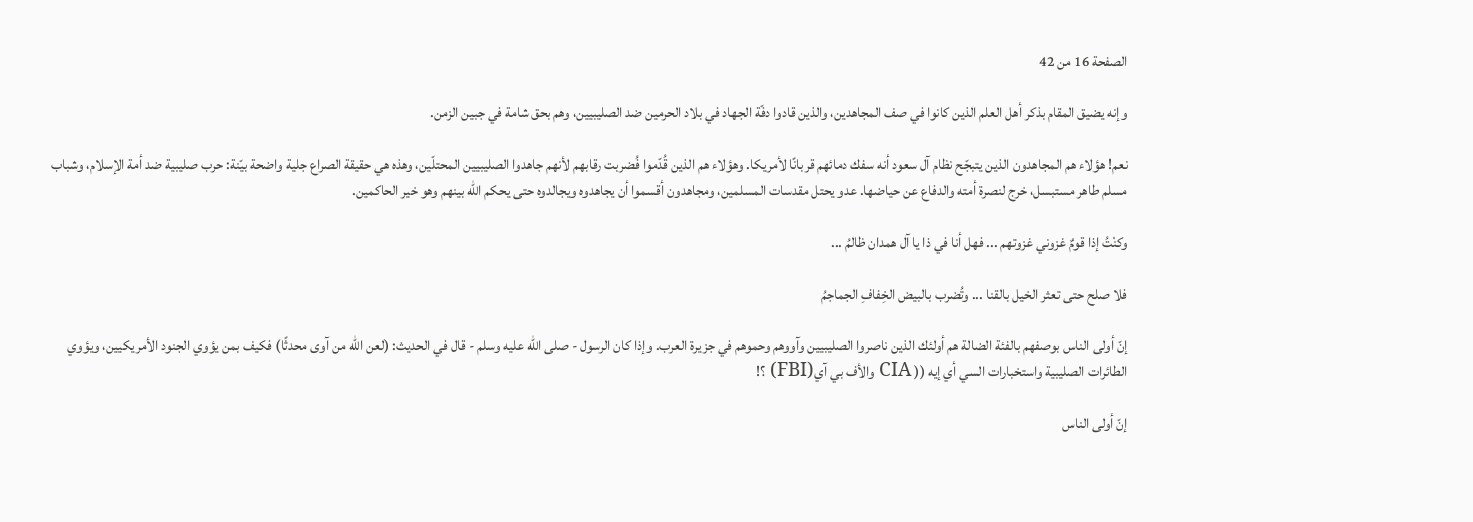الصفحة 16 من 42

وإنه يضيق المقام بذكر أهل العلم الذين كانوا في صف المجاهدين، والذين قادوا دفّة الجهاد في بلاد الحرمين ضد الصليبيين، وهم بحق شامة في جبين الزمن.

نعم! هؤلاء هم المجاهدون الذين يتبجّح نظام آل سعود أنه سفك دمائهم قربانًا لأمريكا. وهؤلاء هم الذين قُدّموا فُضربت رقابهم لأنهم جاهدوا الصليبيين المحتلّين، وهذه هي حقيقة الصراع جلية واضحة بيّنة: حرب صليبية ضد أمة الإسلام، وشباب مسلم طاهر مستبسل، خرج لنصرة أمته والدفاع عن حياضها. عدو يحتل مقدسات المسلمين، ومجاهدون أقسموا أن يجاهدوه ويجالدوه حتى يحكم الله بينهم وهو خير الحاكمين.

وكنْتُ إذا قومٌ غزوني غزوتهم ... فهل أنا في ذا يا آل همدان ظالمُ ...

فلا صلح حتى تعثر الخيل بالقنا ... وتُضرب بالبيض الخِفافِ الجماجمُ

إنّ أولى الناس بوصفهم بالفئة الضالة هم أولئك الذين ناصروا الصليبيين وآووهم وحموهم في جزيرة العرب. وإذا كان الرسول - صلى الله عليه وسلم - قال في الحديث: (لعن الله من آوى محدثًا) فكيف بمن يؤوي الجنود الأمريكيين، ويؤوي الطائرات الصليبية واستخبارات السي أي إيه (( CIA والأف بي آي(FBI) ؟!

إنّ أولى الناس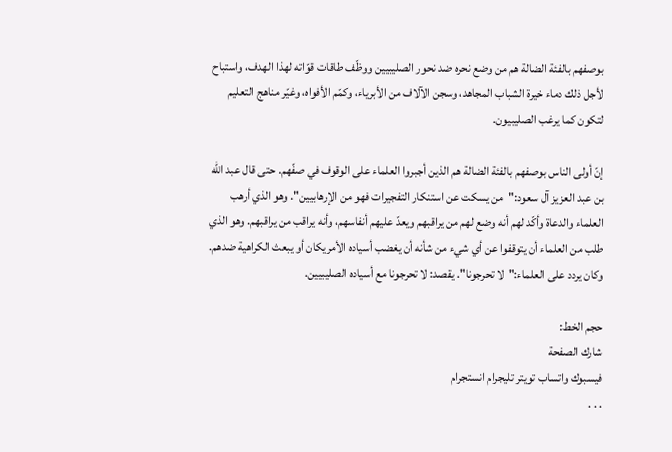بوصفهم بالفئة الضالة هم من وضع نحره ضد نحور الصليبيين ووظّف طاقات قوّاته لهذا الهدف، واستباح لأجل ذلك دماء خيرة الشباب المجاهد، وسجن الآلاف من الأبرياء، وكمّم الأفواه، وغيّر مناهج التعليم لتكون كما يرغب الصليبيون.

إنّ أولى الناس بوصفهم بالفئة الضالة هم الذين أجبروا العلماء على الوقوف في صفّهم. حتى قال عبد الله بن عبد العزيز آل سعود:"من يسكت عن استنكار التفجيرات فهو من الإرهابيين". وهو الذي أرهب العلماء والدعاة وأكّد لهم أنه وضع لهم من يراقبهم ويعدّ عليهم أنفاسهم، وأنه يراقب من يراقبهم. وهو الذي طلب من العلماء أن يتوقفوا عن أي شيء من شأنه أن يغضب أسياده الأمريكان أو يبعث الكراهية ضدهم. وكان يردد على العلماء:"لا تحرجونا". يقصد: لا تحرجونا مع أسياده الصليبيين.

حجم الخط:
شارك الصفحة
فيسبوك واتساب تويتر تليجرام انستجرام
. . .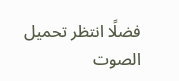فضلًا انتظر تحميل الصوت